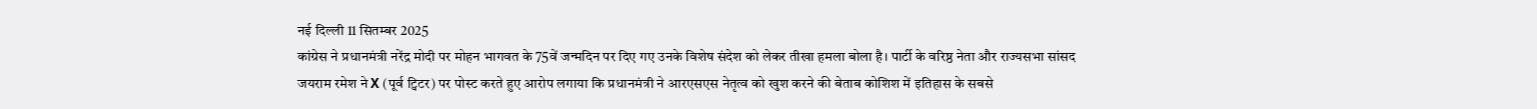नई दिल्ली 11 सितम्बर 2025
कांग्रेस ने प्रधानमंत्री नरेंद्र मोदी पर मोहन भागवत के 75वें जन्मदिन पर दिए गए उनके विशेष संदेश को लेकर तीखा हमला बोला है। पार्टी के वरिष्ठ नेता और राज्यसभा सांसद जयराम रमेश ने X (पूर्व ट्विटर) पर पोस्ट करते हुए आरोप लगाया कि प्रधानमंत्री ने आरएसएस नेतृत्व को खुश करने की बेताब कोशिश में इतिहास के सबसे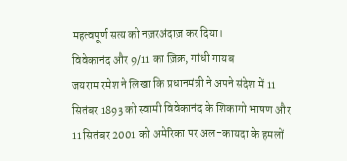महत्वपूर्ण सत्य को नज़रअंदाज़ कर दिया।
विवेकानंद और 9/11 का ज़िक्र, गांधी गायब
जयराम रमेश ने लिखा कि प्रधानमंत्री ने अपने संदेश में 11 सितंबर 1893 को स्वामी विवेकानंद के शिकागो भाषण और 11 सितंबर 2001 को अमेरिका पर अल-कायदा के हमलों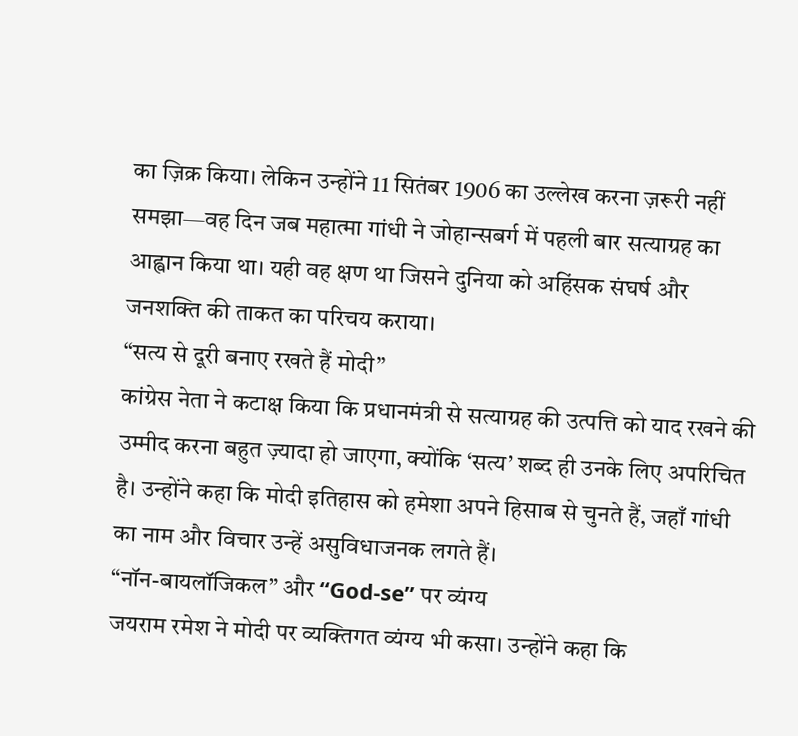का ज़िक्र किया। लेकिन उन्होंने 11 सितंबर 1906 का उल्लेख करना ज़रूरी नहीं समझा—वह दिन जब महात्मा गांधी ने जोहान्सबर्ग में पहली बार सत्याग्रह का आह्वान किया था। यही वह क्षण था जिसने दुनिया को अहिंसक संघर्ष और जनशक्ति की ताकत का परिचय कराया।
“सत्य से दूरी बनाए रखते हैं मोदी”
कांग्रेस नेता ने कटाक्ष किया कि प्रधानमंत्री से सत्याग्रह की उत्पत्ति को याद रखने की उम्मीद करना बहुत ज़्यादा हो जाएगा, क्योंकि ‘सत्य’ शब्द ही उनके लिए अपरिचित है। उन्होंने कहा कि मोदी इतिहास को हमेशा अपने हिसाब से चुनते हैं, जहाँ गांधी का नाम और विचार उन्हें असुविधाजनक लगते हैं।
“नॉन-बायलॉजिकल” और “God-se” पर व्यंग्य
जयराम रमेश ने मोदी पर व्यक्तिगत व्यंग्य भी कसा। उन्होंने कहा कि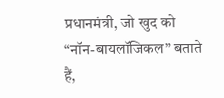प्रधानमंत्री, जो खुद को “नॉन-बायलॉजिकल” बताते हैं,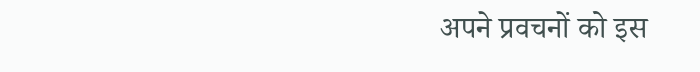अपने प्रवचनों को इस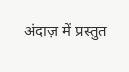अंदाज़ में प्रस्तुत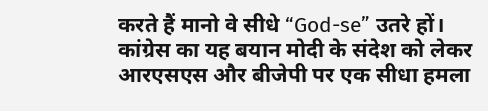करते हैं मानो वे सीधे “God-se” उतरे हों।
कांग्रेस का यह बयान मोदी के संदेश को लेकर आरएसएस और बीजेपी पर एक सीधा हमला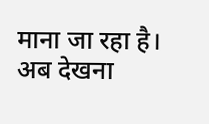माना जा रहा है। अब देखना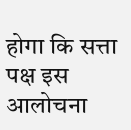होगा कि सत्ता पक्ष इस आलोचना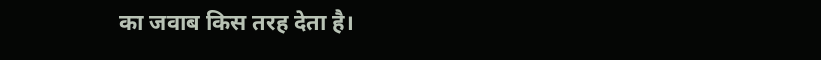का जवाब किस तरह देता है।